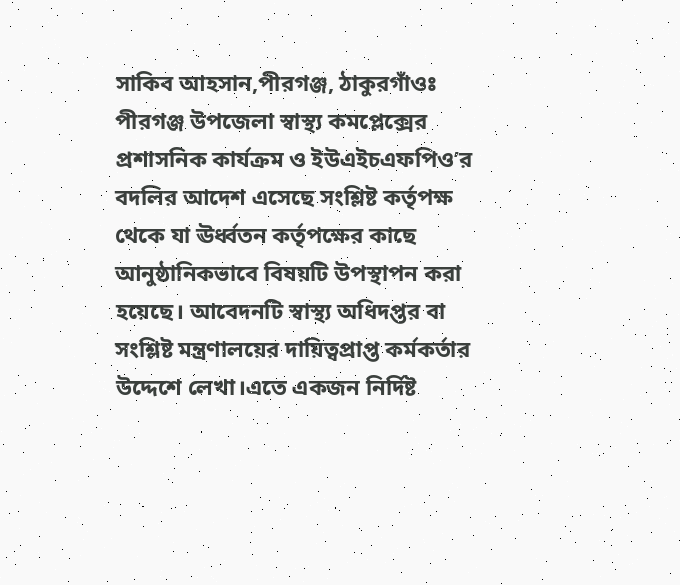সাকিব আহসান,পীরগঞ্জ, ঠাকুরগাঁওঃ
পীরগঞ্জ উপজেলা স্বাস্থ্য কমপ্লেক্সের প্রশাসনিক কার্যক্রম ও ইউএইচএফপিও’র বদলির আদেশ এসেছে সংশ্লিষ্ট কর্তৃপক্ষ থেকে যা ঊর্ধ্বতন কর্তৃপক্ষের কাছে আনুষ্ঠানিকভাবে বিষয়টি উপস্থাপন করা হয়েছে। আবেদনটি স্বাস্থ্য অধিদপ্তর বা সংশ্লিষ্ট মন্ত্রণালয়ের দায়িত্বপ্রাপ্ত কর্মকর্তার উদ্দেশে লেখা।এতে একজন নির্দিষ্ট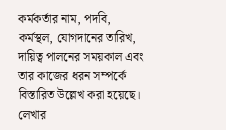কর্মকর্তার নাম, পদবি, কর্মস্থল, যোগদানের তারিখ, দায়িত্ব পালনের সময়কাল এবং তার কাজের ধরন সম্পর্কে বিস্তারিত উল্লেখ করা হয়েছে।
লেখার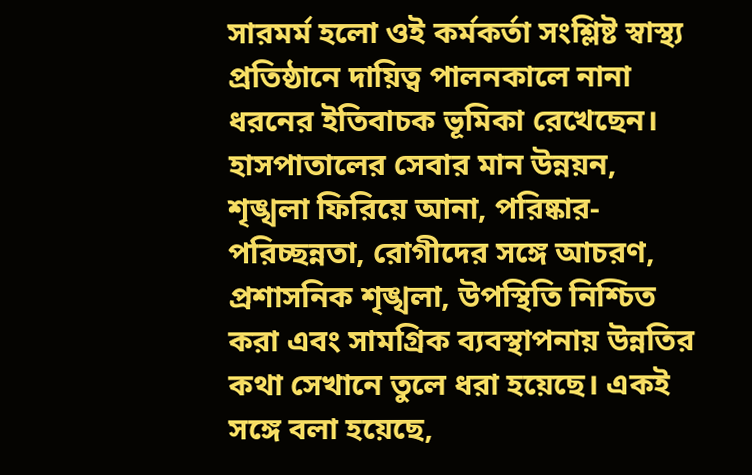সারমর্ম হলো ওই কর্মকর্তা সংশ্লিষ্ট স্বাস্থ্য প্রতিষ্ঠানে দায়িত্ব পালনকালে নানা ধরনের ইতিবাচক ভূমিকা রেখেছেন। হাসপাতালের সেবার মান উন্নয়ন, শৃঙ্খলা ফিরিয়ে আনা, পরিষ্কার-পরিচ্ছন্নতা, রোগীদের সঙ্গে আচরণ, প্রশাসনিক শৃঙ্খলা, উপস্থিতি নিশ্চিত করা এবং সামগ্রিক ব্যবস্থাপনায় উন্নতির কথা সেখানে তুলে ধরা হয়েছে। একই সঙ্গে বলা হয়েছে,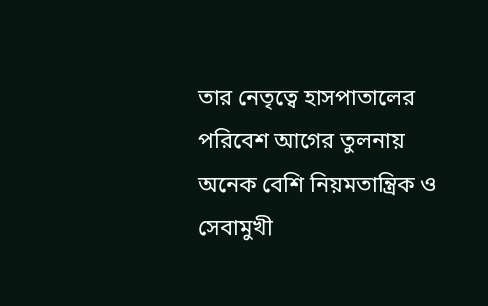তার নেতৃত্বে হাসপাতালের পরিবেশ আগের তুলনায় অনেক বেশি নিয়মতান্ত্রিক ও সেবামুখী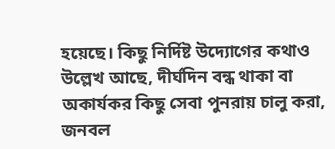হয়েছে। কিছু নির্দিষ্ট উদ্যোগের কথাও উল্লেখ আছে, দীর্ঘদিন বন্ধ থাকা বা অকার্যকর কিছু সেবা পুনরায় চালু করা, জনবল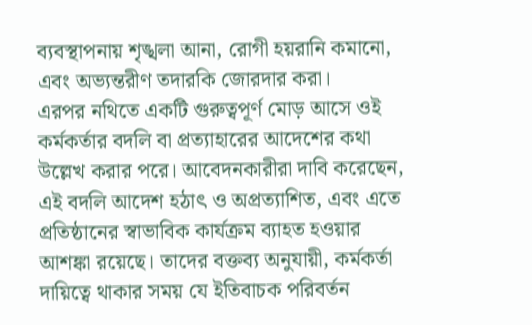ব্যবস্থাপনায় শৃঙ্খলা আনা, রোগী হয়রানি কমানো, এবং অভ্যন্তরীণ তদারকি জোরদার করা।
এরপর নথিতে একটি গুরুত্বপূর্ণ মোড় আসে ওই কর্মকর্তার বদলি বা প্রত্যাহারের আদেশের কথা উল্লেখ করার পরে। আবেদনকারীরা দাবি করেছেন, এই বদলি আদেশ হঠাৎ ও অপ্রত্যাশিত, এবং এতে প্রতিষ্ঠানের স্বাভাবিক কার্যক্রম ব্যাহত হওয়ার আশঙ্কা রয়েছে। তাদের বক্তব্য অনুযায়ী, কর্মকর্তা দায়িত্বে থাকার সময় যে ইতিবাচক পরিবর্তন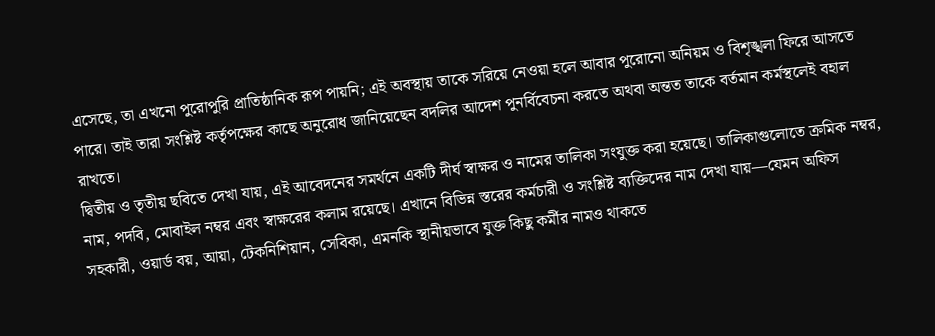এসেছে, তা এখনো পুরোপুরি প্রাতিষ্ঠানিক রূপ পায়নি; এই অবস্থায় তাকে সরিয়ে নেওয়া হলে আবার পুরোনো অনিয়ম ও বিশৃঙ্খলা ফিরে আসতে পারে। তাই তারা সংশ্লিষ্ট কর্তৃপক্ষের কাছে অনুরোধ জানিয়েছেন বদলির আদেশ পুনর্বিবেচনা করতে অথবা অন্তত তাকে বর্তমান কর্মস্থলেই বহাল রাখতে।
দ্বিতীয় ও তৃতীয় ছবিতে দেখা যায়, এই আবেদনের সমর্থনে একটি দীর্ঘ স্বাক্ষর ও নামের তালিকা সংযুক্ত করা হয়েছে। তালিকাগুলোতে ক্রমিক নম্বর, নাম, পদবি, মোবাইল নম্বর এবং স্বাক্ষরের কলাম রয়েছে। এখানে বিভিন্ন স্তরের কর্মচারী ও সংশ্লিষ্ট ব্যক্তিদের নাম দেখা যায়—যেমন অফিস সহকারী, ওয়ার্ড বয়, আয়া, টেকনিশিয়ান, সেবিকা, এমনকি স্থানীয়ভাবে যুক্ত কিছু কর্মীর নামও থাকতে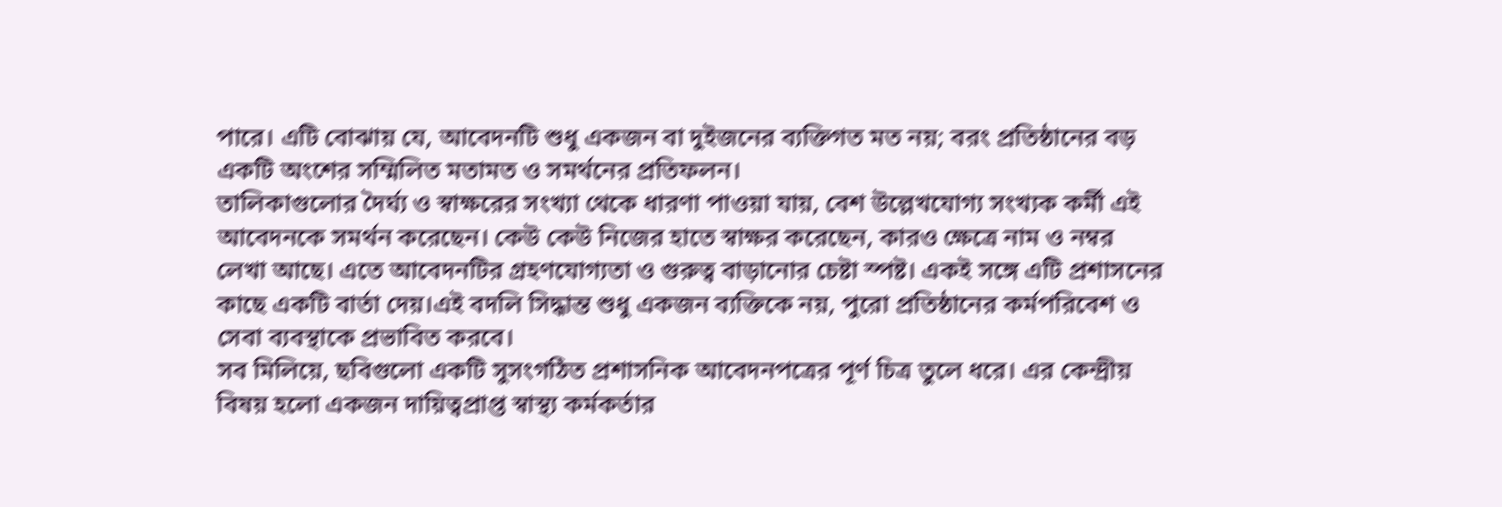পারে। এটি বোঝায় যে, আবেদনটি শুধু একজন বা দুইজনের ব্যক্তিগত মত নয়; বরং প্রতিষ্ঠানের বড় একটি অংশের সম্মিলিত মতামত ও সমর্থনের প্রতিফলন।
তালিকাগুলোর দৈর্ঘ্য ও স্বাক্ষরের সংখ্যা থেকে ধারণা পাওয়া যায়, বেশ উল্লেখযোগ্য সংখ্যক কর্মী এই আবেদনকে সমর্থন করেছেন। কেউ কেউ নিজের হাতে স্বাক্ষর করেছেন, কারও ক্ষেত্রে নাম ও নম্বর লেখা আছে। এতে আবেদনটির গ্রহণযোগ্যতা ও গুরুত্ব বাড়ানোর চেষ্টা স্পষ্ট। একই সঙ্গে এটি প্রশাসনের কাছে একটি বার্তা দেয়।এই বদলি সিদ্ধান্ত শুধু একজন ব্যক্তিকে নয়, পুরো প্রতিষ্ঠানের কর্মপরিবেশ ও সেবা ব্যবস্থাকে প্রভাবিত করবে।
সব মিলিয়ে, ছবিগুলো একটি সুসংগঠিত প্রশাসনিক আবেদনপত্রের পূর্ণ চিত্র তুলে ধরে। এর কেন্দ্রীয় বিষয় হলো একজন দায়িত্বপ্রাপ্ত স্বাস্থ্য কর্মকর্তার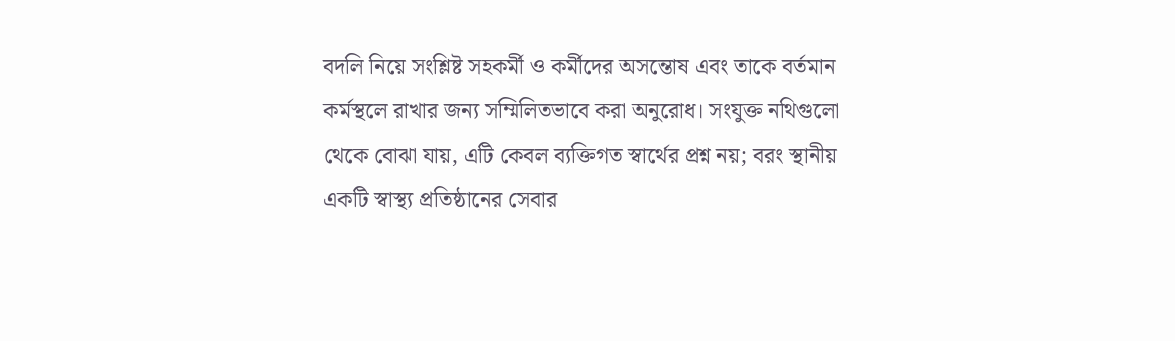বদলি নিয়ে সংশ্লিষ্ট সহকর্মী ও কর্মীদের অসন্তোষ এবং তাকে বর্তমান কর্মস্থলে রাখার জন্য সম্মিলিতভাবে করা অনুরোধ। সংযুক্ত নথিগুলো থেকে বোঝা যায়, এটি কেবল ব্যক্তিগত স্বার্থের প্রশ্ন নয়; বরং স্থানীয় একটি স্বাস্থ্য প্রতিষ্ঠানের সেবার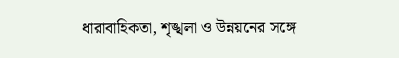ধারাবাহিকতা, শৃঙ্খলা ও উন্নয়নের সঙ্গে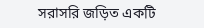সরাসরি জড়িত একটি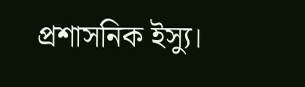প্রশাসনিক ইস্যু।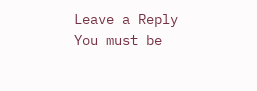Leave a Reply
You must be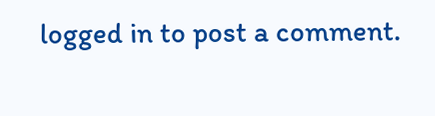logged in to post a comment.